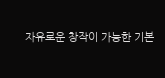자유로운 창작이 가능한 기본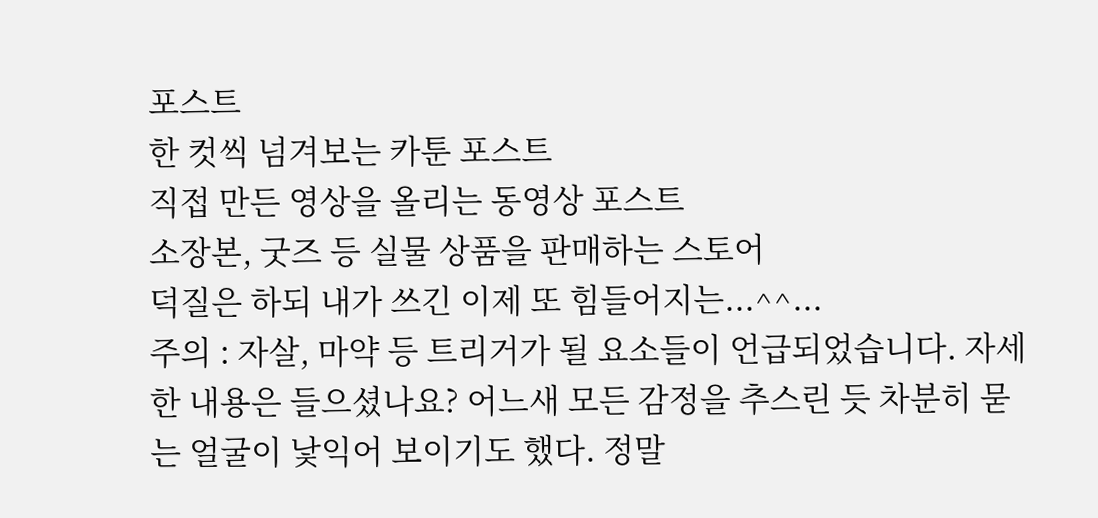포스트
한 컷씩 넘겨보는 카툰 포스트
직접 만든 영상을 올리는 동영상 포스트
소장본, 굿즈 등 실물 상품을 판매하는 스토어
덕질은 하되 내가 쓰긴 이제 또 힘들어지는...^^...
주의 : 자살, 마약 등 트리거가 될 요소들이 언급되었습니다. 자세한 내용은 들으셨나요? 어느새 모든 감정을 추스린 듯 차분히 묻는 얼굴이 낯익어 보이기도 했다. 정말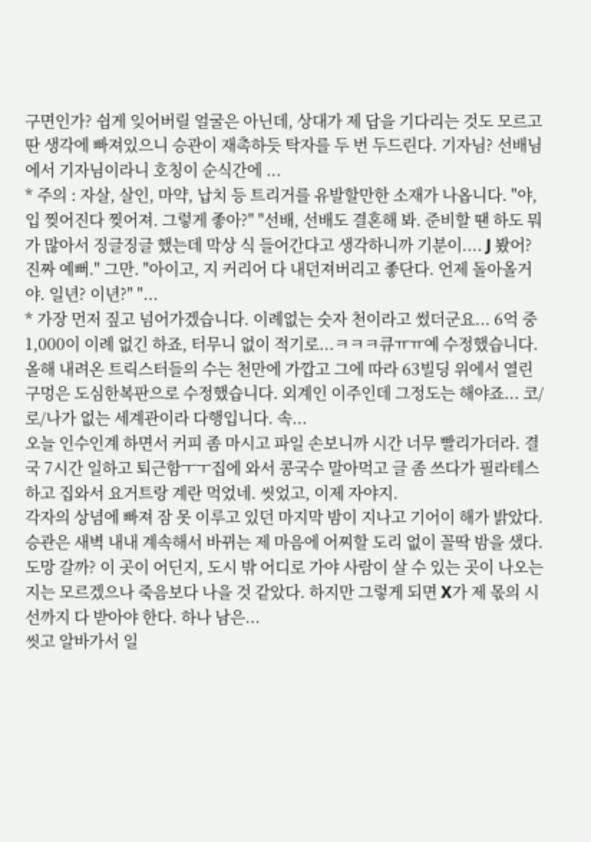구면인가? 쉽게 잊어버릴 얼굴은 아닌데, 상대가 제 답을 기다리는 것도 모르고 딴 생각에 빠져있으니 승관이 재촉하듯 탁자를 두 번 두드린다. 기자님? 선배님에서 기자님이라니 호칭이 순식간에 ...
* 주의 : 자살, 살인, 마약, 납치 등 트리거를 유발할만한 소재가 나옵니다. "야, 입 찢어진다 찢어져. 그렇게 좋아?" "선배, 선배도 결혼해 봐. 준비할 땐 하도 뭐가 많아서 징글징글 했는데 막상 식 들어간다고 생각하니까 기분이.... J 봤어? 진짜 예뻐." 그만. "아이고, 지 커리어 다 내던져버리고 좋단다. 언제 돌아올거야. 일년? 이년?" "...
* 가장 먼저 짚고 넘어가겠습니다. 이례없는 숫자 천이라고 썼더군요... 6억 중 1,000이 이례 없긴 하죠, 터무니 없이 적기로...ㅋㅋㅋ큐ㅠㅠ예 수정했습니다. 올해 내려온 트릭스터들의 수는 천만에 가깝고 그에 따라 63빌딩 위에서 열린 구멍은 도심한복판으로 수정했습니다. 외계인 이주인데 그정도는 해야죠... 코/로/나가 없는 세계관이라 다행입니다. 속...
오늘 인수인계 하면서 커피 좀 마시고 파일 손보니까 시간 너무 빨리가더라. 결국 7시간 일하고 퇴근함ㅜㅜ집에 와서 콩국수 말아먹고 글 좀 쓰다가 필라테스 하고 집와서 요거트랑 계란 먹었네. 씻었고, 이제 자야지.
각자의 상념에 빠져 잠 못 이루고 있던 마지막 밤이 지나고 기어이 해가 밝았다. 승관은 새벽 내내 계속해서 바뀌는 제 마음에 어찌할 도리 없이 꼴딱 밤을 샜다. 도망 갈까? 이 곳이 어딘지, 도시 밖 어디로 가야 사람이 살 수 있는 곳이 나오는 지는 모르겠으나 죽음보다 나을 것 같았다. 하지만 그렇게 되면 X가 제 몫의 시선까지 다 받아야 한다. 하나 남은...
씻고 알바가서 일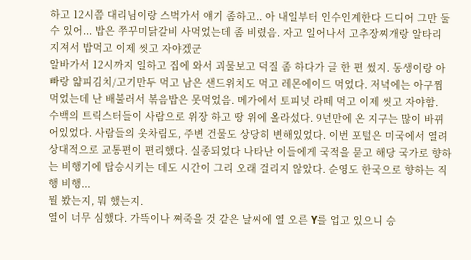하고 12시쯤 대리님이랑 스벅가서 얘기 좀하고.. 아 내일부터 인수인계한다 드디어 그만 둘 수 있어... 밥은 쭈꾸미닭갈비 사먹었는데 좀 비렸음. 자고 일어나서 고추장찌개랑 알타리 지져서 밥먹고 이제 씻고 자야겠군
알바가서 12시까지 일하고 집에 와서 괴물보고 덕질 좀 하다가 글 한 편 썼지. 동생이랑 아빠랑 얇피김치/고기만두 먹고 남은 샌드위치도 먹고 레몬에이드 먹었다. 저녁에는 아구찜 먹었는데 난 배불러서 볶음밥은 못먹었음. 메가에서 토피넛 라떼 먹고 이제 씻고 자야함.
수백의 트릭스터들이 사람으로 위장 하고 땅 위에 올라섰다. 9년만에 온 지구는 많이 바뀌어있었다. 사람들의 옷차림도, 주변 건물도 상당히 변해있었다. 이번 포털은 미국에서 열려 상대적으로 교통편이 편리했다. 실종되었다 나타난 이들에게 국적을 묻고 해당 국가로 향하는 비행기에 탑승시키는 데도 시간이 그리 오래 걸리지 않았다. 순영도 한국으로 향하는 직행 비행...
뭘 봤는지, 뭐 했는지.
열이 너무 심했다. 가뜩이나 쪄죽을 것 같은 날씨에 열 오른 Y를 업고 있으니 승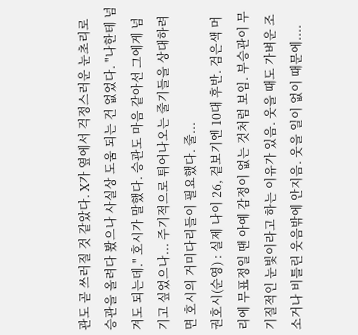관도 곧 쓰러질 것 같았다. X가 옆에서 걱정스러운 눈초리로 승관을 올려다 봤으나 사실상 도움 되는 건 없었다. "나한테 넘겨도 되는데." 호시가 말했다. 승관도 마음 같아선 그에게 넘기고 싶었으나... 주기적으로 튀어나오는 줄기들을 상대하려면 호시의 거미다리들이 필요했다. 줄...
권호시(순영) : 실제 나이 26, 겉보기엔 10대 후반. 검은색 머리에 무표정일 땐 아예 감정이 없는 것처럼 보임. 부승관이 무기질적인 눈빛이라고 하는 이유가 있음. 웃을 때도 가벼운 조소거나 비틀린 웃음밖에 안지음. 웃을 일이 없이 때문에....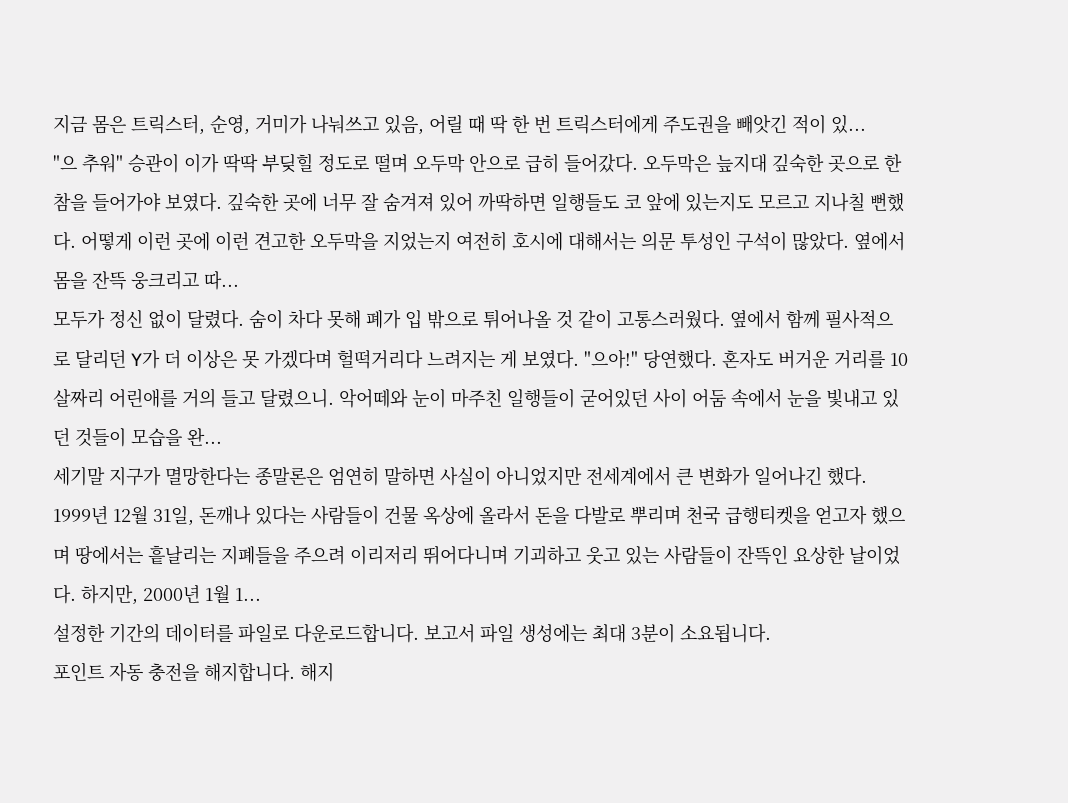지금 몸은 트릭스터, 순영, 거미가 나눠쓰고 있음, 어릴 때 딱 한 번 트릭스터에게 주도권을 빼앗긴 적이 있...
"으 추워" 승관이 이가 딱딱 부딪힐 정도로 떨며 오두막 안으로 급히 들어갔다. 오두막은 늪지대 깊숙한 곳으로 한참을 들어가야 보였다. 깊숙한 곳에 너무 잘 숨겨져 있어 까딱하면 일행들도 코 앞에 있는지도 모르고 지나칠 뻔했다. 어떻게 이런 곳에 이런 견고한 오두막을 지었는지 여전히 호시에 대해서는 의문 투성인 구석이 많았다. 옆에서 몸을 잔뜩 웅크리고 따...
모두가 정신 없이 달렸다. 숨이 차다 못해 폐가 입 밖으로 튀어나올 것 같이 고통스러웠다. 옆에서 함께 필사적으로 달리던 Y가 더 이상은 못 가겠다며 헐떡거리다 느려지는 게 보였다. "으아!" 당연했다. 혼자도 버거운 거리를 10살짜리 어린애를 거의 들고 달렸으니. 악어떼와 눈이 마주친 일행들이 굳어있던 사이 어둠 속에서 눈을 빛내고 있던 것들이 모습을 완...
세기말 지구가 멸망한다는 종말론은 엄연히 말하면 사실이 아니었지만 전세계에서 큰 변화가 일어나긴 했다. 1999년 12월 31일, 돈깨나 있다는 사람들이 건물 옥상에 올라서 돈을 다발로 뿌리며 천국 급행티켓을 얻고자 했으며 땅에서는 흩날리는 지폐들을 주으려 이리저리 뛰어다니며 기괴하고 웃고 있는 사람들이 잔뜩인 요상한 날이었다. 하지만, 2000년 1월 1...
설정한 기간의 데이터를 파일로 다운로드합니다. 보고서 파일 생성에는 최대 3분이 소요됩니다.
포인트 자동 충전을 해지합니다. 해지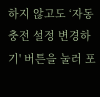하지 않고도 ‘자동 충전 설정 변경하기' 버튼을 눌러 포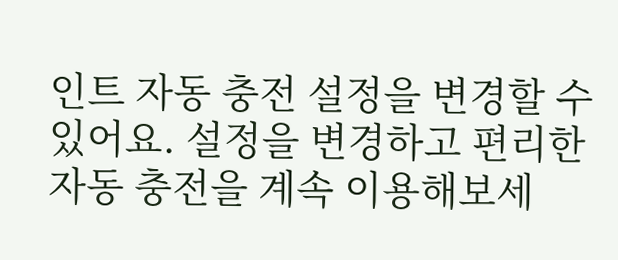인트 자동 충전 설정을 변경할 수 있어요. 설정을 변경하고 편리한 자동 충전을 계속 이용해보세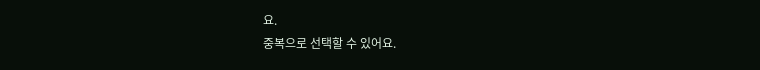요.
중복으로 선택할 수 있어요.